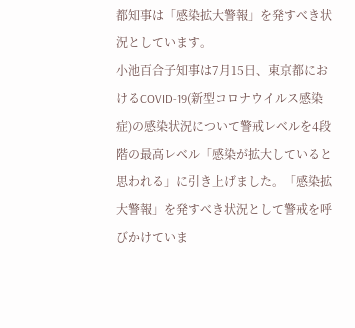都知事は「感染拡大警報」を発すべき状況としています。
小池百合子知事は7月15日、東京都におけるCOVID-19(新型コロナウイルス感染症)の感染状況について警戒レベルを4段階の最高レベル「感染が拡大していると思われる」に引き上げました。「感染拡大警報」を発すべき状況として警戒を呼びかけていま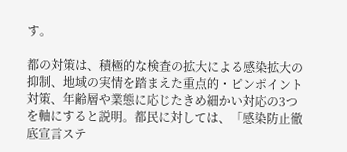す。

都の対策は、積極的な検査の拡大による感染拡大の抑制、地域の実情を踏まえた重点的・ピンポイント対策、年齢層や業態に応じたきめ細かい対応の3つを軸にすると説明。都民に対しては、「感染防止徹底宣言ステ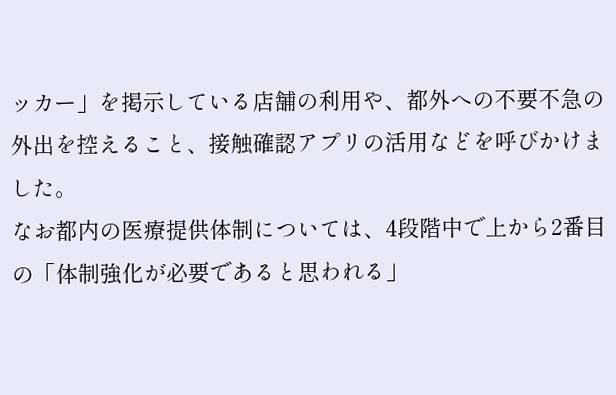ッカー」を掲示している店舗の利用や、都外への不要不急の外出を控えること、接触確認アプリの活用などを呼びかけました。
なお都内の医療提供体制については、4段階中で上から2番目の「体制強化が必要であると思われる」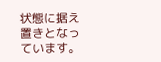状態に据え置きとなっています。